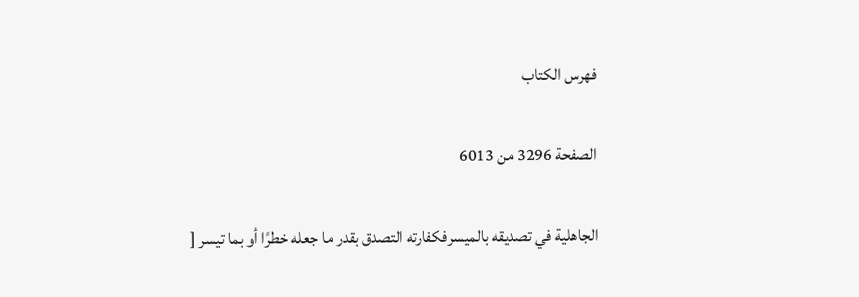فهرس الكتاب

الصفحة 3296 من 6013

الجاهلية في تصديقه بالميسرفكفارته التصدق بقدر ما جعله خطرًا أو بما تيسر [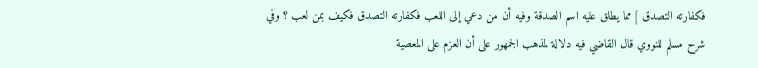فكفارته التصدق ] مما يطلق عليه اسم الصدقة وفيه أن من دعي إلى اللعب فكفارته التصدق فكيف بمن لعب ؟ وفي شرح مسلم للنووي قال القاضي فيه دلالة لمذهب الجمهور على أن العزم على المعصية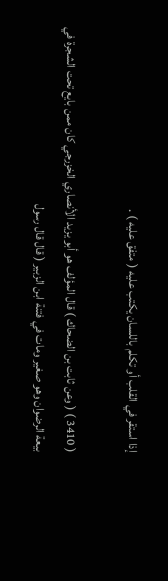إذا استقر في القلب أو تكلم باللسان يكتب عليه ( متفق عليه ) .

( 3410 ) ( وعن ثابت بن الضحاك ) قال المؤلف هو أبو يزيد الأنصاري الخزرجي كان ممن بايع تحت الشجرة في بيعة الرضوان وهو صغير ومات في فتنة ابن الزبير ( قال قال رسول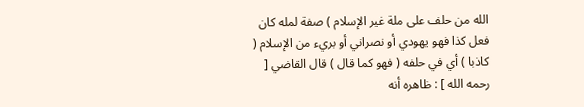الله من حلف على ملة غير الإسلام ) صفة لمله كان فعل كذا فهو يهودي أو نصراني أو بريء من الإسلام ( كاذبا ) أي في حلفه ( فهو كما قال ) قال القاضي [ رحمه الله ] : ظاهره أنه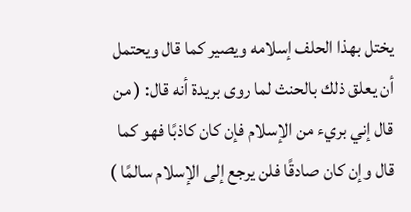يختل بهذا الحلف إسلامه ويصير كما قال ويحتمل أن يعلق ذلك بالحنث لما روى بريدة أنه قال: ( من قال إني بريء من الإسلام فإن كان كاذبًا فهو كما قال وإن كان صادقًا فلن يرجع إلى الإسلام سالمًا )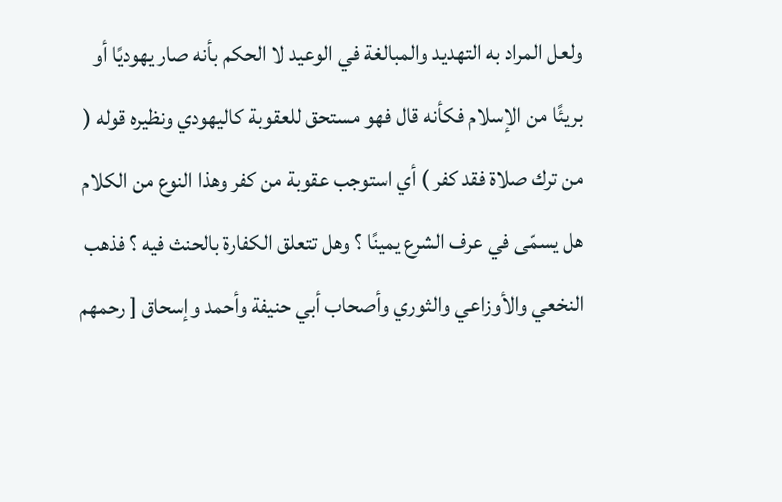ولعل المراد به التهديد والمبالغة في الوعيد لا الحكم بأنه صار يهوديًا أو بريئًا من الإسلام فكأنه قال فهو مستحق للعقوبة كاليهودي ونظيره قوله ( من ترك صلاة فقد كفر ) أي استوجب عقوبة من كفر وهذا النوع من الكلام هل يسمّى في عرف الشرع يمينًا ؟ وهل تتعلق الكفارة بالحنث فيه ؟ فذهب النخعي والأوزاعي والثوري وأصحاب أبي حنيفة وأحمد وإسحاق [ رحمهم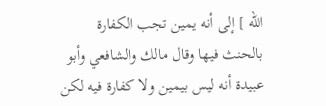الله ] إلى أنه يمين تجب الكفارة بالحنث فيها وقال مالك والشافعي وأبو عبيدة أنه ليس بيمين ولا كفارة فيه لكن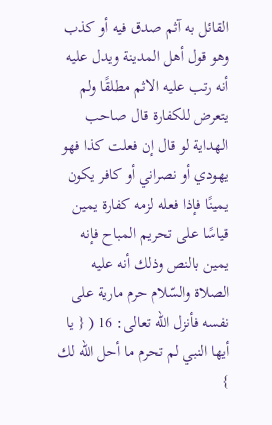القائل به آثم صدق فيه أو كذب وهو قول أهل المدينة ويدل عليه أنه رتب عليه الاثم مطلقًا ولم يتعرض للكفارة قال صاحب الهداية لو قال إن فعلت كذا فهو يهودي أو نصراني أو كافر يكون يمينًا فإذا فعله لزمه كفارة يمين قياسًا على تحريم المباح فإنه يمين بالنص وذلك أنه عليه الصلاة والسّلام حرم مارية على نفسه فأنزل الله تعالى: 16 ( { يا أيها النبي لم تحرم ما أحل الله لك }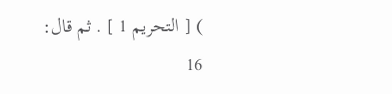) [ التحريم 1 ] . ثم قال: 16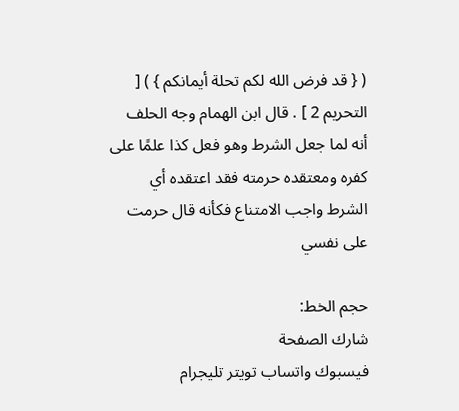( { قد فرض الله لكم تحلة أيمانكم } ) [ التحريم 2 ] . قال ابن الهمام وجه الحلف أنه لما جعل الشرط وهو فعل كذا علمًا على كفره ومعتقده حرمته فقد اعتقده أي الشرط واجب الامتناع فكأنه قال حرمت على نفسي

حجم الخط:
شارك الصفحة
فيسبوك واتساب تويتر تليجرام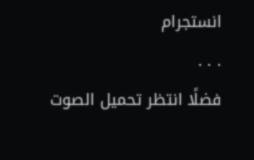انستجرام
. . .
فضلًا انتظر تحميل الصوت